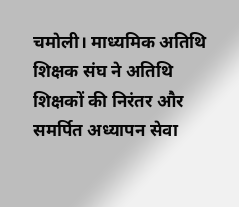चमोली। माध्यमिक अतिथि शिक्षक संघ ने अतिथि शिक्षकों की निरंतर और समर्पित अध्यापन सेवा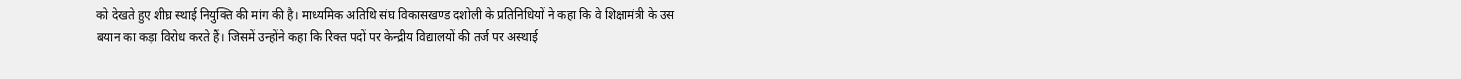को देखते हुए शीघ्र स्थाई नियुक्ति की मांग की है। माध्यमिक अतिथि संघ विकासखण्ड दशोली के प्रतिनिधियों ने कहा कि वे शिक्षामंत्री के उस बयान का कड़ा विरोध करते हैं। जिसमें उन्होंने कहा कि रिक्त पदों पर केन्द्रीय विद्यालयों की तर्ज पर अस्थाई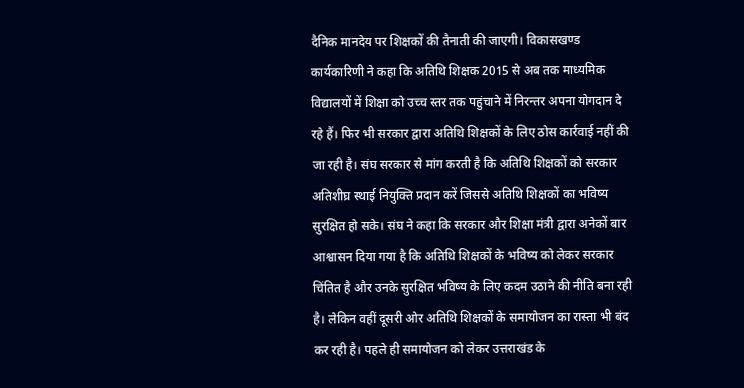दैनिक मानदेय पर शिक्षकों की तैनाती की जाएगी। विकासखण्ड कार्यकारिणी ने कहा कि अतिथि शिक्षक 2015 से अब तक माध्यमिक विद्यालयों में शिक्षा को उच्च स्तर तक पहुंचाने में निरन्तर अपना योगदान दे रहे हैं। फिर भी सरकार द्वारा अतिथि शिक्षकों के लिए ठोस कार्रवाई नहीं की जा रही है। संघ सरकार से मांग करती है कि अतिथि शिक्षकों को सरकार अतिशीघ्र स्थाई नियुक्ति प्रदान करें जिससे अतिथि शिक्षकों का भविष्य सुरक्षित हो सके। संघ ने कहा कि सरकार और शिक्षा मंत्री द्वारा अनेकों बार आश्वासन दिया गया है कि अतिथि शिक्षकों के भविष्य को लेकर सरकार चिंतित है और उनके सुरक्षित भविष्य के लिए कदम उठाने की नीति बना रही है। लेकिन वहीं दूसरी ओर अतिथि शिक्षकों के समायोजन का रास्ता भी बंद कर रही है। पहले ही समायोजन को लेकर उत्तराखंड के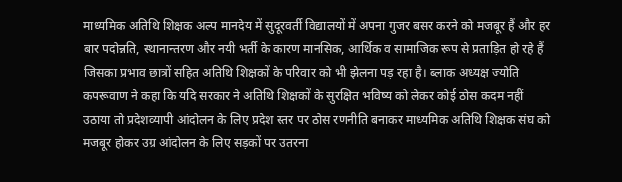माध्यमिक अतिथि शिक्षक अल्प मानदेय में सुदूरवर्ती विद्यालयों में अपना गुजर बसर करने को मजबूर हैं और हर बार पदोन्नति, स्थानान्तरण और नयी भर्ती के कारण मानसिक, आर्थिक व सामाजिक रूप से प्रताड़ित हो रहे हैं जिसका प्रभाव छात्रों सहित अतिथि शिक्षकों के परिवार को भी झेलना पड़ रहा है। ब्लाक अध्यक्ष ज्योति कपरूवाण ने कहा कि यदि सरकार ने अतिथि शिक्षकों के सुरक्षित भविष्य को लेकर कोई ठोस कदम नहीं उठाया तो प्रदेशव्यापी आंदोलन के लिए प्रदेश स्तर पर ठोस रणनीति बनाकर माध्यमिक अतिथि शिक्षक संघ को मजबूर होकर उग्र आंदोलन के लिए सड़कों पर उतरना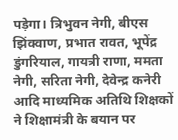पड़ेगा। त्रिभुवन नेगी, बीएस झिंक्वाण, प्रभात रावत, भूपेंद्र डुंगरियाल, गायत्री राणा, ममता नेगी, सरिता नेगी, देवेन्द्र कनेरी आदि माध्यमिक अतिथि शिक्षकों ने शिक्षामंत्री के बयान पर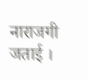नाराजगी जताई ।